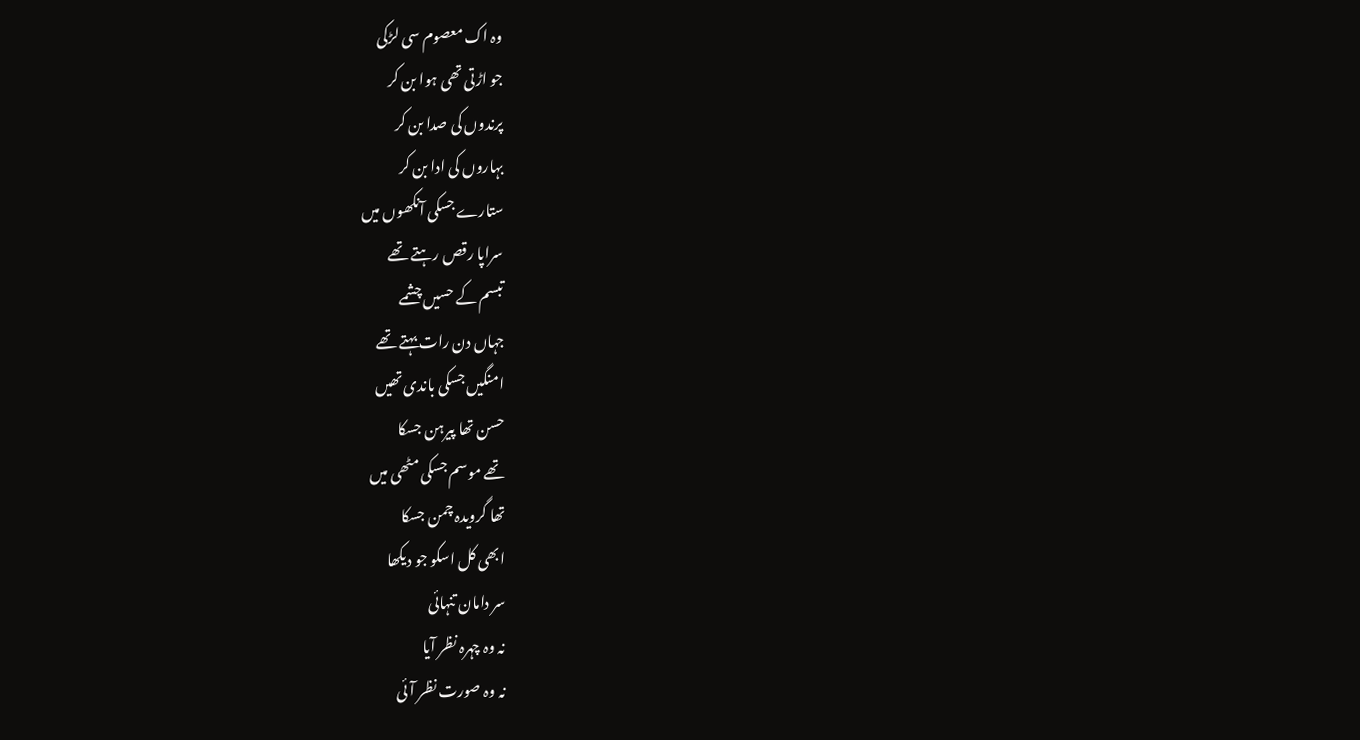وہ اک معصوم سی لڑکی
جو اڑتی تھی ہوا بن کر
پرندوں کی صدا بن کر
بہاروں کی ادا بن کر
ستارے جسکی آنکھوں میں
سراپا رقص رہتے تھے
تبسم کے حسیں چشمے
جہاں دن رات بہتے تھے
امنگیں جسکی باندی تھیں
حسن تھا پیرہن جسکا
تھے موسم جسکی مٹھی میں
تھا گرویدہ چمن جسکا
ابھی کل اسکو جو دیکھا
سر دامان تنہائی
نہ وہ چہرہ نظر آیا
نہ وہ صورت نظر آئی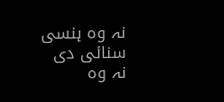نہ وہ ہنسی سنائی دی
نہ وہ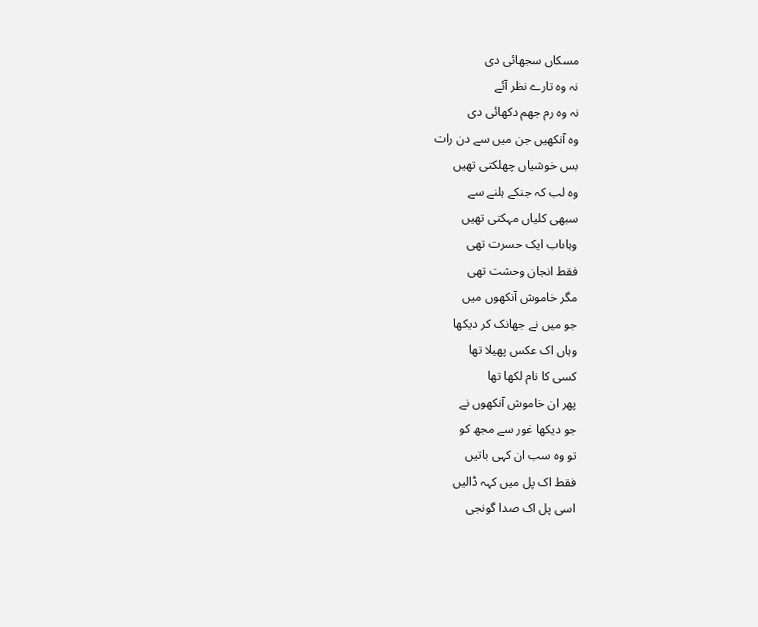مسکاں سجھائی دی
نہ وہ تارے نظر آئے
نہ وہ رم جھم دکھائی دی
وہ آنکھیں جن میں سے دن رات
بس خوشیاں چھلکتی تھیں
وہ لب کہ جنکے ہلنے سے
سبھی کلیاں مہکتی تھیں
وہاںاب ایک حسرت تھی
فقط انجان وحشت تھی
مگر خاموش آنکھوں میں
جو میں نے جھانک کر دیکھا
وہاں اک عکس پھیلا تھا
کسی کا نام لکھا تھا
پھر ان خاموش آنکھوں نے
جو دیکھا غور سے مجھ کو
تو وہ سب ان کہی باتیں
فقط اک پل میں کہہ ڈالیں
اسی پل اک صدا گونجی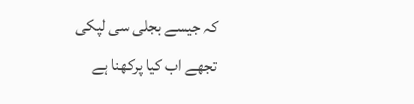کہ جیسے بجلی سی لپکی
تجھے اب کیا پرکھنا ہے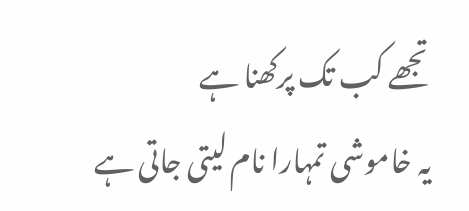تجھے کب تک پرکھنا ہے
یہ خاموشی تمہارا نام لیتی جاتی ہے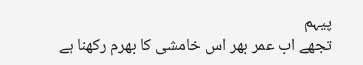پیہم
تجھے اب عمر بھر اس خامشی کا بھرم رکھنا ہے